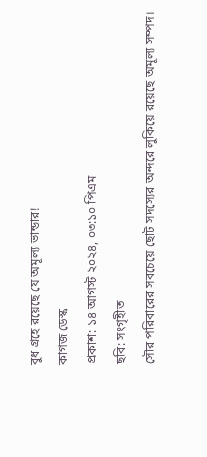বুধ গ্রহে রয়েছে যে অমূল্য ভান্ডার!
কাগজ ডেস্ক
প্রকাশ: ১৪ আগস্ট ২০২৪, ০৩:১০ পিএম
ছবি: সংগৃহীত
সৌর পরিবারের সবচেয়ে ছোট সদস্যের অন্দরে লুকিয়ে রয়েছে অমূল্য সম্পদ।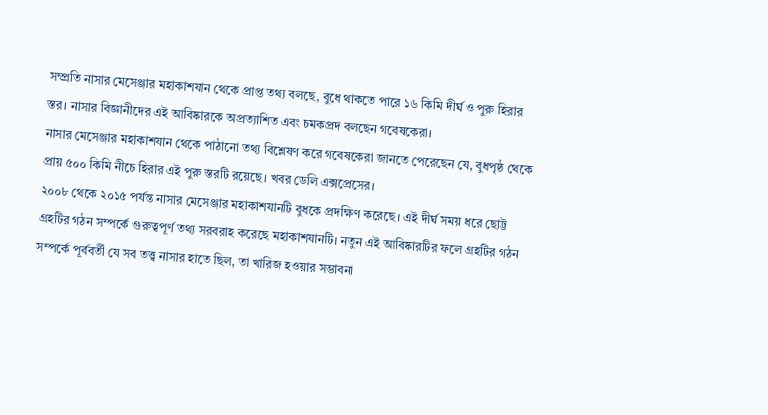সম্প্রতি নাসার মেসেঞ্জার মহাকাশযান থেকে প্রাপ্ত তথ্য বলছে, বুধে থাকতে পারে ১৬ কিমি দীর্ঘ ও পুরু হিরার স্তর। নাসার বিজ্ঞানীদের এই আবিষ্কারকে অপ্রত্যাশিত এবং চমকপ্রদ বলছেন গবেষকেরা।
নাসার মেসেঞ্জার মহাকাশযান থেকে পাঠানো তথ্য বিশ্লেষণ করে গবেষকেরা জানতে পেরেছেন যে, বুধপৃষ্ঠ থেকে প্রায় ৫০০ কিমি নীচে হিরার এই পুরু স্তরটি রয়েছে। খবর ডেলি এক্সপ্রেসের।
২০০৮ থেকে ২০১৫ পর্যন্ত নাসার মেসেঞ্জার মহাকাশযানটি বুধকে প্রদক্ষিণ করেছে। এই দীর্ঘ সময় ধরে ছোট্ট গ্রহটির গঠন সম্পর্কে গুরুত্বপূর্ণ তথ্য সরবরাহ করেছে মহাকাশযানটি। নতুন এই আবিষ্কারটির ফলে গ্রহটির গঠন সম্পর্কে পূর্ববর্তী যে সব তত্ত্ব নাসার হাতে ছিল, তা খারিজ হওয়ার সম্ভাবনা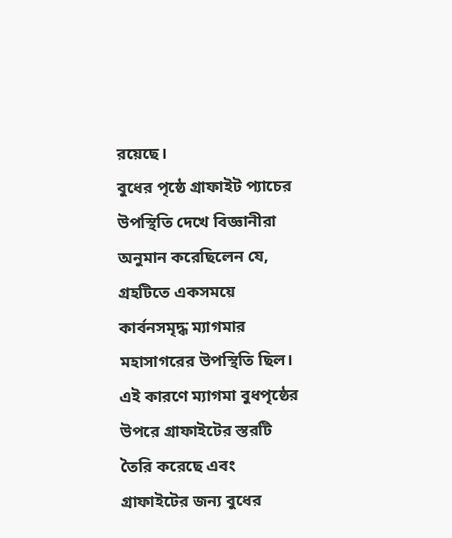রয়েছে।
বুধের পৃষ্ঠে গ্রাফাইট প্যাচের উপস্থিতি দেখে বিজ্ঞানীরা অনুমান করেছিলেন যে, গ্রহটিতে একসময়ে কার্বনসমৃদ্ধ ম্যাগমার মহাসাগরের উপস্থিতি ছিল। এই কারণে ম্যাগমা বুধপৃষ্ঠের উপরে গ্রাফাইটের স্তরটি তৈরি করেছে এবং গ্রাফাইটের জন্য বুধের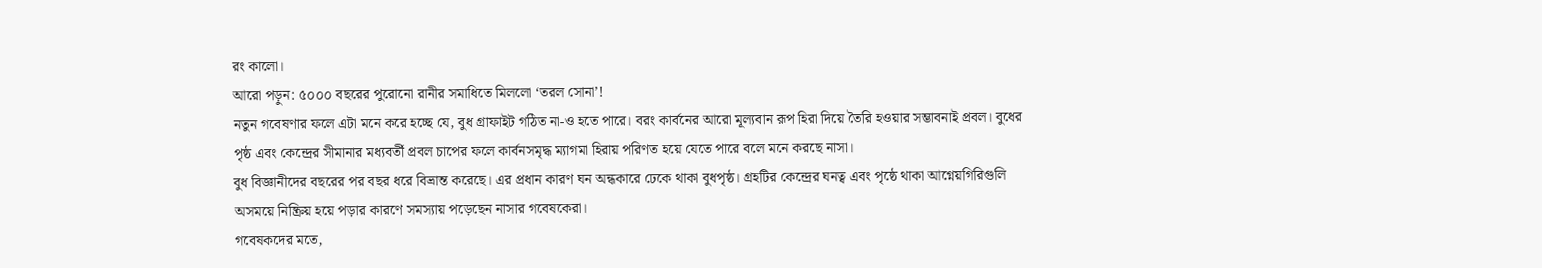রং কালো।
আরো পড়ুন: ৫০০০ বছরের পুরোনো রানীর সমাধিতে মিললো ‘তরল সোনা’!
নতুন গবেষণার ফলে এটা মনে করে হচ্ছে যে, বুধ গ্রাফাইট গঠিত না-ও হতে পারে। বরং কার্বনের আরো মূল্যবান রূপ হিরা দিয়ে তৈরি হওয়ার সম্ভাবনাই প্রবল। বুধের পৃষ্ঠ এবং কেন্দ্রের সীমানার মধ্যবর্তী প্রবল চাপের ফলে কার্বনসমৃদ্ধ ম্যাগমা হিরায় পরিণত হয়ে যেতে পারে বলে মনে করছে নাসা।
বুধ বিজ্ঞানীদের বছরের পর বছর ধরে বিভ্রান্ত করেছে। এর প্রধান কারণ ঘন অন্ধকারে ঢেকে থাকা বুধপৃষ্ঠ। গ্রহটির কেন্দ্রের ঘনত্ব এবং পৃষ্ঠে থাকা আগ্নেয়গিরিগুলি অসময়ে নিষ্ক্রিয় হয়ে পড়ার কারণে সমস্যায় পড়েছেন নাসার গবেষকেরা।
গবেষকদের মতে,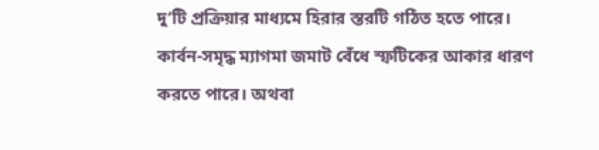দু’টি প্রক্রিয়ার মাধ্যমে হিরার স্তরটি গঠিত হতে পারে। কার্বন-সমৃদ্ধ ম্যাগমা জমাট বেঁধে স্ফটিকের আকার ধারণ করতে পারে। অথবা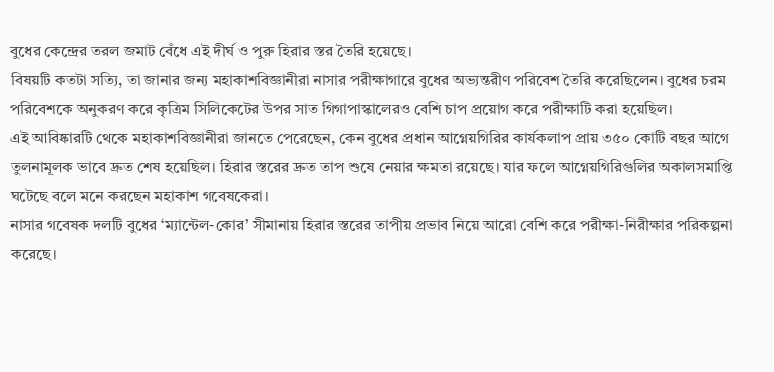বুধের কেন্দ্রের তরল জমাট বেঁধে এই দীর্ঘ ও পুরু হিরার স্তর তৈরি হয়েছে।
বিষয়টি কতটা সত্যি, তা জানার জন্য মহাকাশবিজ্ঞানীরা নাসার পরীক্ষাগারে বুধের অভ্যন্তরীণ পরিবেশ তৈরি করেছিলেন। বুধের চরম পরিবেশকে অনুকরণ করে কৃত্রিম সিলিকেটের উপর সাত গিগাপাস্কালেরও বেশি চাপ প্রয়োগ করে পরীক্ষাটি করা হয়েছিল।
এই আবিষ্কারটি থেকে মহাকাশবিজ্ঞানীরা জানতে পেরেছেন, কেন বুধের প্রধান আগ্নেয়গিরির কার্যকলাপ প্রায় ৩৫০ কোটি বছর আগে তুলনামূলক ভাবে দ্রুত শেষ হয়েছিল। হিরার স্তরের দ্রুত তাপ শুষে নেয়ার ক্ষমতা রয়েছে। যার ফলে আগ্নেয়গিরিগুলির অকালসমাপ্তি ঘটেছে বলে মনে করছেন মহাকাশ গবেষকেরা।
নাসার গবেষক দলটি বুধের ‘ম্যান্টেল-কোর’ সীমানায় হিরার স্তরের তাপীয় প্রভাব নিয়ে আরো বেশি করে পরীক্ষা-নিরীক্ষার পরিকল্পনা করেছে।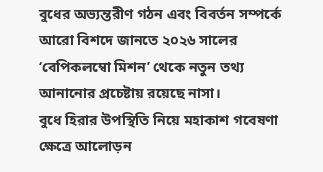বুধের অভ্যন্তরীণ গঠন এবং বিবর্তন সম্পর্কে আরো বিশদে জানতে ২০২৬ সালের ‘বেপিকলম্বো মিশন’ থেকে নতুন তথ্য আনানোর প্রচেষ্টায় রয়েছে নাসা।
বুধে হিরার উপস্থিতি নিয়ে মহাকাশ গবেষণা ক্ষেত্রে আলোড়ন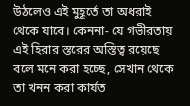উঠলেও এই মুহূর্তে তা অধরাই থেকে যাবে। কেননা- যে গভীরতায় এই হিরার স্তরের অস্তিত্ব রয়েছে বলে মনে করা হচ্ছে, সেখান থেকে তা খনন করা কার্যত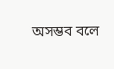অসম্ভব বলে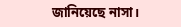জানিয়েছে নাসা।